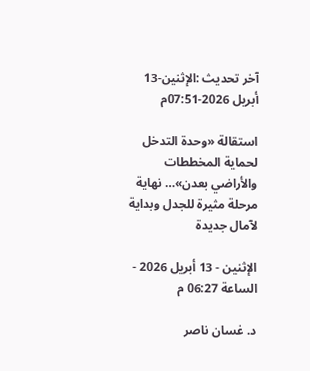آخر تحديث :الإثنين-13 أبريل 2026-07:51م

استقالة «وحدة التدخل لحماية المخططات والأراضي بعدن»… نهاية مرحلة مثيرة للجدل وبداية لآمال جديدة

الإثنين - 13 أبريل 2026 - الساعة 06:27 م

د. غسان ناصر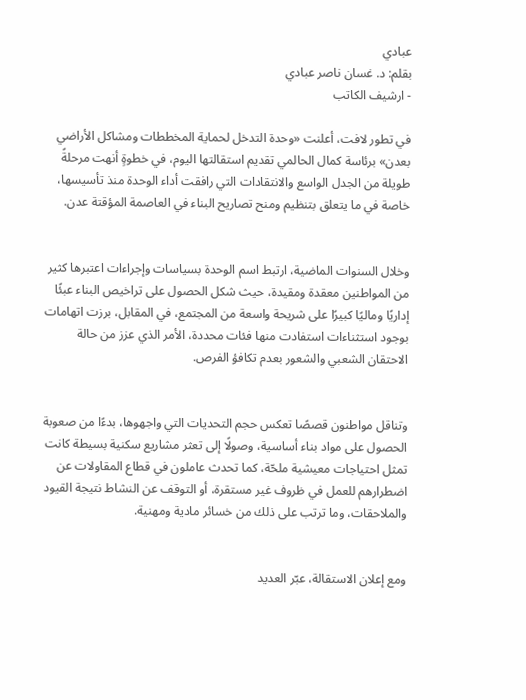عبادي
بقلم: د. غسان ناصر عبادي
- ارشيف الكاتب

في تطور لافت، أعلنت «وحدة التدخل لحماية المخططات ومشاكل الأراضي بعدن» برئاسة كمال الحالمي تقديم استقالتها اليوم، في خطوةٍ أنهت مرحلةً طويلة من الجدل الواسع والانتقادات التي رافقت أداء الوحدة منذ تأسيسها، خاصة في ما يتعلق بتنظيم ومنح تصاريح البناء في العاصمة المؤقتة عدن.


وخلال السنوات الماضية، ارتبط اسم الوحدة بسياسات وإجراءات اعتبرها كثير من المواطنين معقدة ومقيدة، حيث شكل الحصول على تراخيص البناء عبئًا إداريًا وماليًا كبيرًا على شريحة واسعة من المجتمع، في المقابل، برزت اتهامات بوجود استثناءات استفادت منها فئات محددة، الأمر الذي عزز من حالة الاحتقان الشعبي والشعور بعدم تكافؤ الفرص.


وتناقل مواطنون قصصًا تعكس حجم التحديات التي واجهوها، بدءًا من صعوبة الحصول على مواد بناء أساسية، وصولًا إلى تعثر مشاريع سكنية بسيطة كانت تمثل احتياجات معيشية ملحّة، كما تحدث عاملون في قطاع المقاولات عن اضطرارهم للعمل في ظروف غير مستقرة، أو التوقف عن النشاط نتيجة القيود والملاحقات، وما ترتب على ذلك من خسائر مادية ومهنية.


ومع إعلان الاستقالة، عبّر العديد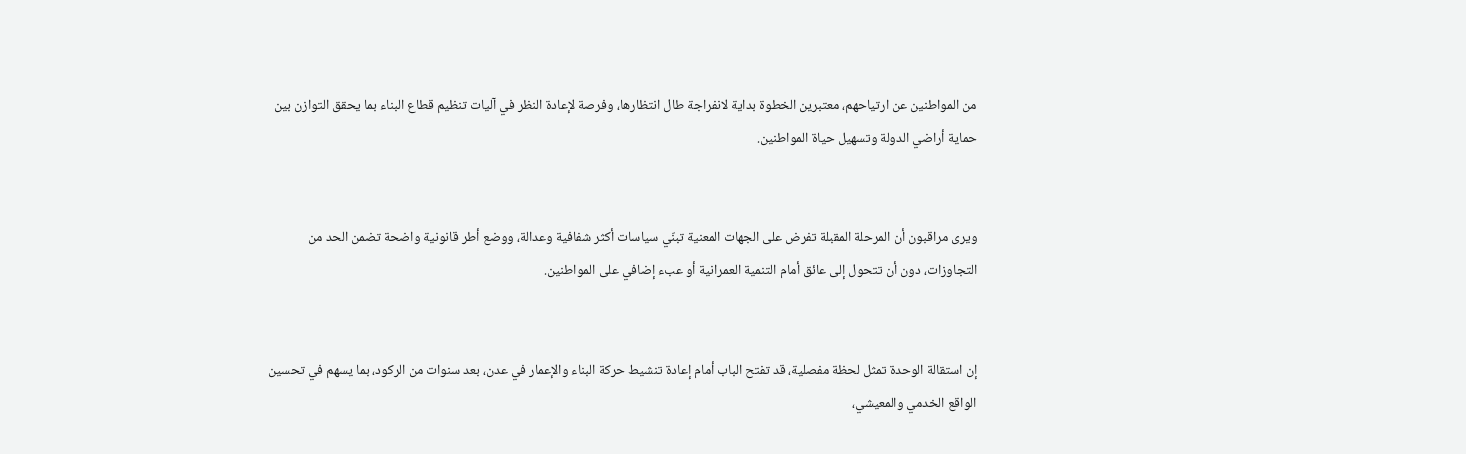من المواطنين عن ارتياحهم، معتبرين الخطوة بداية لانفراجة طال انتظارها، وفرصة لإعادة النظر في آليات تنظيم قطاع البناء بما يحقق التوازن بين حماية أراضي الدولة وتسهيل حياة المواطنين.


ويرى مراقبون أن المرحلة المقبلة تفرض على الجهات المعنية تبنّي سياسات أكثر شفافية وعدالة، ووضع أطر قانونية واضحة تضمن الحد من التجاوزات، دون أن تتحول إلى عائق أمام التنمية العمرانية أو عبء إضافي على المواطنين.


إن استقالة الوحدة تمثل لحظة مفصلية، قد تفتح الباب أمام إعادة تنشيط حركة البناء والإعمار في عدن، بعد سنوات من الركود، بما يسهم في تحسين الواقع الخدمي والمعيشي،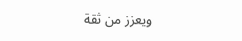ويعزز من ثقة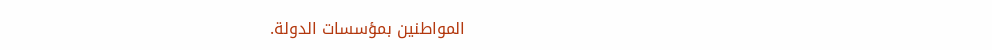المواطنين بمؤسسات الدولة.